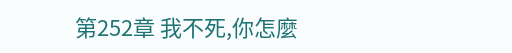第252章 我不死,你怎麼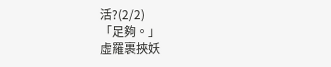活?(2/2)
「足夠。」
虛羅裹挾妖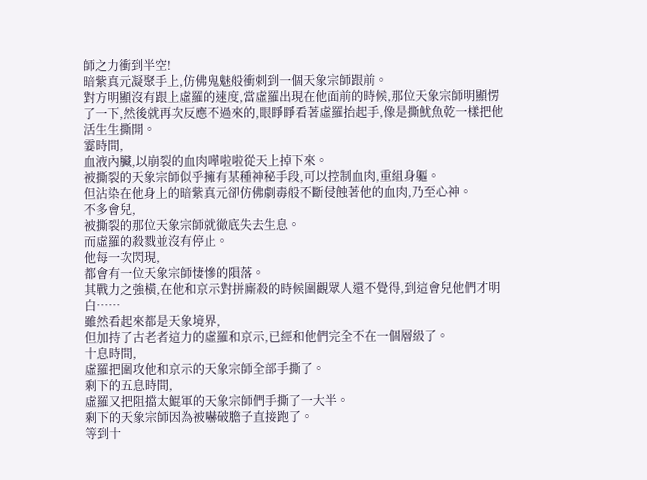師之力衝到半空!
暗紫真元凝聚手上,仿佛鬼魅般衝刺到一個天象宗師跟前。
對方明顯沒有跟上虛羅的速度,當虛羅出現在他面前的時候,那位天象宗師明顯愣了一下,然後就再次反應不過來的,眼睜睜看著虛羅抬起手,像是撕魷魚乾一樣把他活生生撕開。
霎時間,
血液內臟,以崩裂的血肉嘩啦啦從天上掉下來。
被撕裂的天象宗師似乎擁有某種神秘手段,可以控制血肉,重組身軀。
但沾染在他身上的暗紫真元卻仿佛劇毒般不斷侵蝕著他的血肉,乃至心神。
不多會兒,
被撕裂的那位天象宗師就徹底失去生息。
而虛羅的殺戮並沒有停止。
他每一次閃現,
都會有一位天象宗師悽慘的隕落。
其戰力之強橫,在他和京示對拼廝殺的時候圍觀眾人還不覺得,到這會兒他們才明白……
雖然看起來都是天象境界,
但加持了古老者這力的虛羅和京示,已經和他們完全不在一個層級了。
十息時間,
虛羅把圍攻他和京示的天象宗師全部手撕了。
剩下的五息時間,
虛羅又把阻擋太鯤軍的天象宗師們手撕了一大半。
剩下的天象宗師因為被嚇破膽子直接跑了。
等到十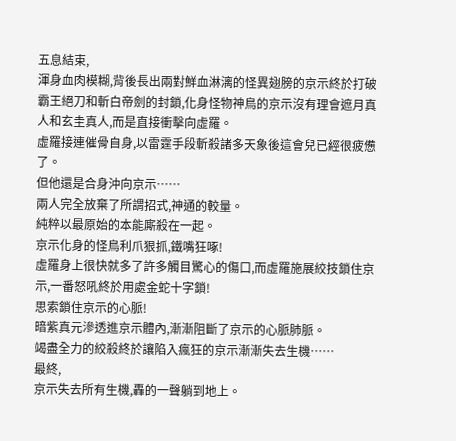五息結束,
渾身血肉模糊,背後長出兩對鮮血淋漓的怪異翅膀的京示終於打破霸王絕刀和斬白帝劍的封鎖,化身怪物神鳥的京示沒有理會遮月真人和玄圭真人,而是直接衝擊向虛羅。
虛羅接連催骨自身,以雷霆手段斬殺諸多天象後這會兒已經很疲憊了。
但他還是合身沖向京示……
兩人完全放棄了所謂招式,神通的較量。
純粹以最原始的本能廝殺在一起。
京示化身的怪鳥利爪狠抓,鐵嘴狂啄!
虛羅身上很快就多了許多觸目驚心的傷口,而虛羅施展絞技鎖住京示,一番怒吼終於用處金蛇十字鎖!
思索鎖住京示的心脈!
暗紫真元滲透進京示體內,漸漸阻斷了京示的心脈肺脈。
竭盡全力的絞殺終於讓陷入瘋狂的京示漸漸失去生機……
最終,
京示失去所有生機,轟的一聲躺到地上。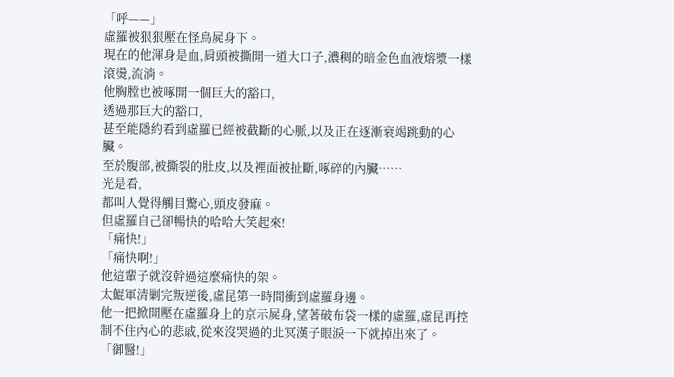「呼——」
虛羅被狠狠壓在怪鳥屍身下。
現在的他渾身是血,肩頭被撕開一道大口子,濃稠的暗金色血液熔漿一樣滾燙,流淌。
他胸膛也被啄開一個巨大的豁口,
透過那巨大的豁口,
甚至能隱約看到虛羅已經被截斷的心脈,以及正在逐漸衰竭跳動的心臟。
至於腹部,被撕裂的肚皮,以及裡面被扯斷,啄碎的內臟……
光是看,
都叫人覺得觸目驚心,頭皮發麻。
但虛羅自己卻暢快的哈哈大笑起來!
「痛快!」
「痛快啊!」
他這輩子就沒幹過這麼痛快的架。
太鯤軍清剿完叛逆後,虛昆第一時間衝到虛羅身邊。
他一把掀開壓在虛羅身上的京示屍身,望著破布袋一樣的虛羅,虛昆再控制不住內心的悲戚,從來沒哭過的北冥漢子眼淚一下就掉出來了。
「御醫!」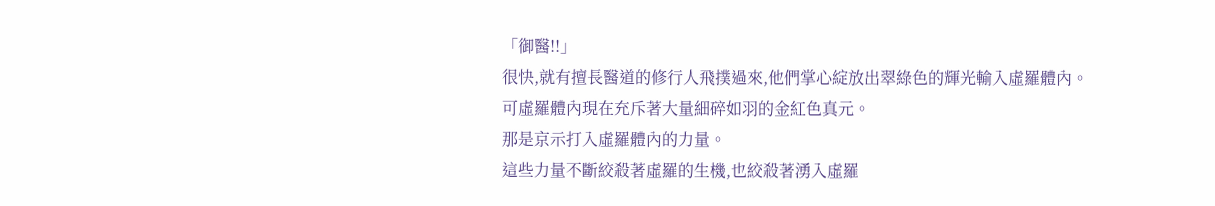「御醫!!」
很快,就有擅長醫道的修行人飛撲過來,他們掌心綻放出翠綠色的輝光輸入虛羅體內。
可虛羅體內現在充斥著大量細碎如羽的金紅色真元。
那是京示打入虛羅體內的力量。
這些力量不斷絞殺著虛羅的生機,也絞殺著湧入虛羅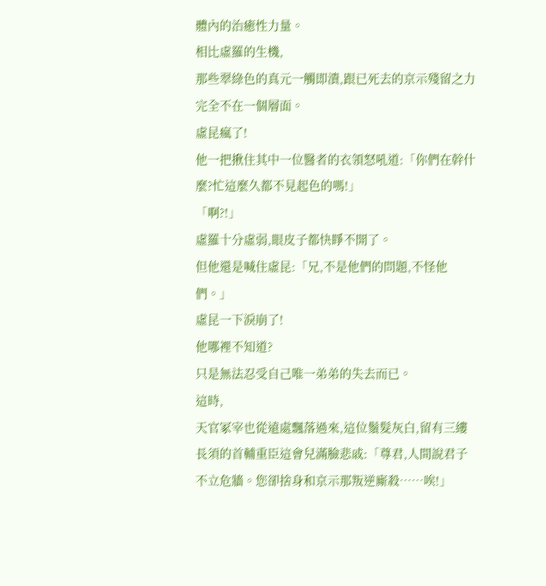體內的治癒性力量。
相比虛羅的生機,
那些翠綠色的真元一觸即潰,跟已死去的京示殘留之力完全不在一個層面。
虛昆瘋了!
他一把揪住其中一位醫者的衣領怒吼道:「你們在幹什麼?忙這麼久都不見起色的嗎!」
「啊?!」
虛羅十分虛弱,眼皮子都快睜不開了。
但他還是喊住虛昆:「兄,不是他們的問題,不怪他們。」
虛昆一下淚崩了!
他哪裡不知道?
只是無法忍受自己唯一弟弟的失去而已。
這時,
天官冢宰也從遠處飄落過來,這位鬚髮灰白,留有三縷長須的首輔重臣這會兒滿臉悲戚:「尊君,人間說君子不立危牆。您卻捨身和京示那叛逆廝殺……唉!」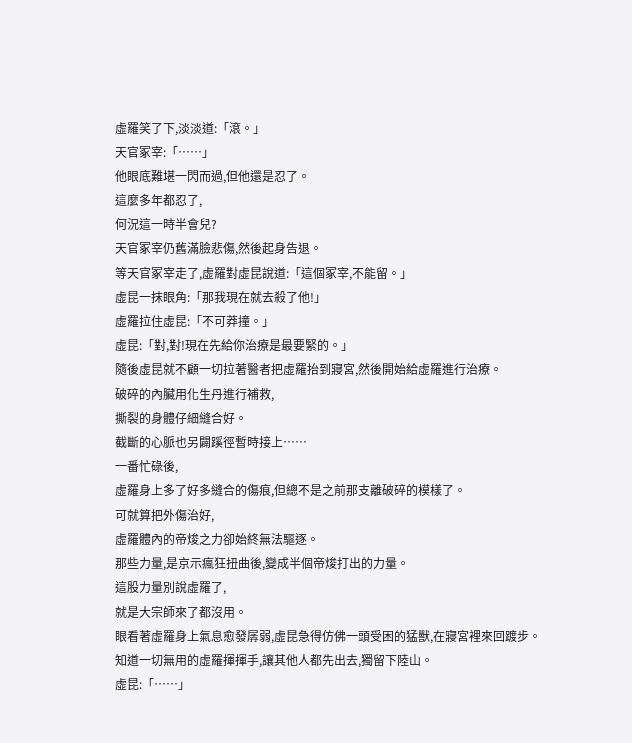虛羅笑了下,淡淡道:「滾。」
天官冢宰:「……」
他眼底難堪一閃而過,但他還是忍了。
這麼多年都忍了,
何況這一時半會兒?
天官冢宰仍舊滿臉悲傷,然後起身告退。
等天官冢宰走了,虛羅對虛昆說道:「這個冢宰,不能留。」
虛昆一抹眼角:「那我現在就去殺了他!」
虛羅拉住虛昆:「不可莽撞。」
虛昆:「對,對!現在先給你治療是最要緊的。」
隨後虛昆就不顧一切拉著醫者把虛羅抬到寢宮,然後開始給虛羅進行治療。
破碎的內臟用化生丹進行補救,
撕裂的身體仔細縫合好。
截斷的心脈也另闢蹊徑暫時接上……
一番忙碌後,
虛羅身上多了好多縫合的傷痕,但總不是之前那支離破碎的模樣了。
可就算把外傷治好,
虛羅體內的帝焌之力卻始終無法驅逐。
那些力量,是京示瘋狂扭曲後,變成半個帝焌打出的力量。
這股力量別說虛羅了,
就是大宗師來了都沒用。
眼看著虛羅身上氣息愈發孱弱,虛昆急得仿佛一頭受困的猛獸,在寢宮裡來回踱步。
知道一切無用的虛羅揮揮手,讓其他人都先出去,獨留下陸山。
虛昆:「……」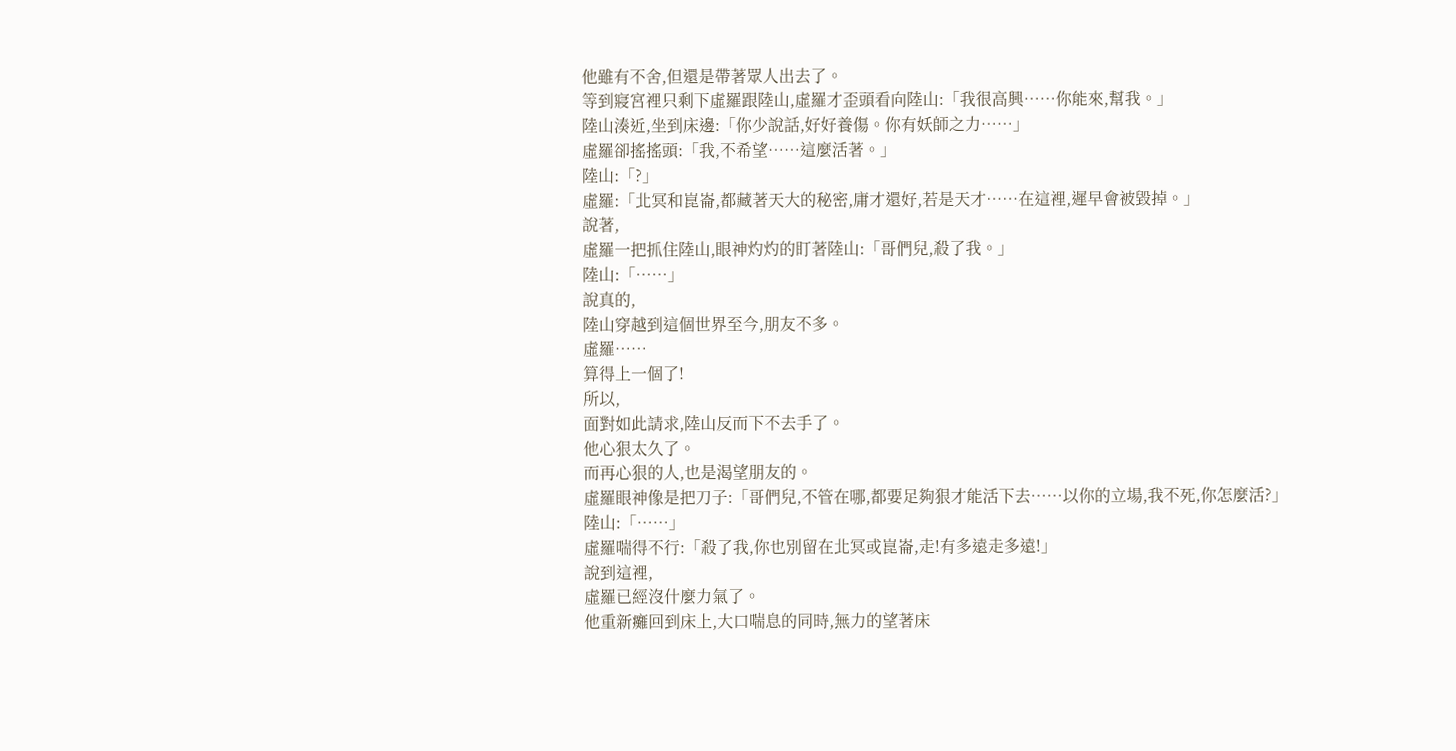他雖有不舍,但還是帶著眾人出去了。
等到寢宮裡只剩下虛羅跟陸山,虛羅才歪頭看向陸山:「我很高興……你能來,幫我。」
陸山湊近,坐到床邊:「你少說話,好好養傷。你有妖師之力……」
虛羅卻搖搖頭:「我,不希望……這麼活著。」
陸山:「?」
虛羅:「北冥和崑崙,都藏著天大的秘密,庸才還好,若是天才……在這裡,遲早會被毀掉。」
說著,
虛羅一把抓住陸山,眼神灼灼的盯著陸山:「哥們兒,殺了我。」
陸山:「……」
說真的,
陸山穿越到這個世界至今,朋友不多。
虛羅……
算得上一個了!
所以,
面對如此請求,陸山反而下不去手了。
他心狠太久了。
而再心狠的人,也是渴望朋友的。
虛羅眼神像是把刀子:「哥們兒,不管在哪,都要足夠狠才能活下去……以你的立場,我不死,你怎麼活?」
陸山:「……」
虛羅喘得不行:「殺了我,你也別留在北冥或崑崙,走!有多遠走多遠!」
說到這裡,
虛羅已經沒什麼力氣了。
他重新癱回到床上,大口喘息的同時,無力的望著床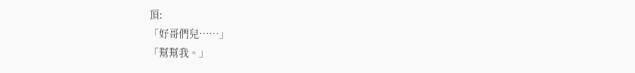頂:
「好哥們兒……」
「幫幫我。」